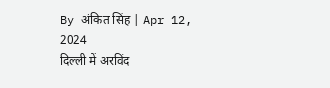By अंकित सिंह | Apr 12, 2024
दिल्ली में अरविंद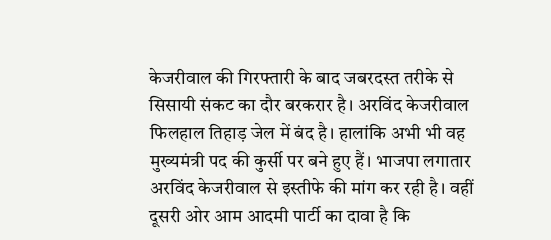केजरीवाल की गिरफ्तारी के बाद जबरदस्त तरीके से सिसायी संकट का दौर बरकरार है। अरविंद केजरीवाल फिलहाल तिहाड़ जेल में बंद है। हालांकि अभी भी वह मुख्यमंत्री पद की कुर्सी पर बने हुए हैं। भाजपा लगातार अरविंद केजरीवाल से इस्तीफे की मांग कर रही है। वहीं दूसरी ओर आम आदमी पार्टी का दावा है कि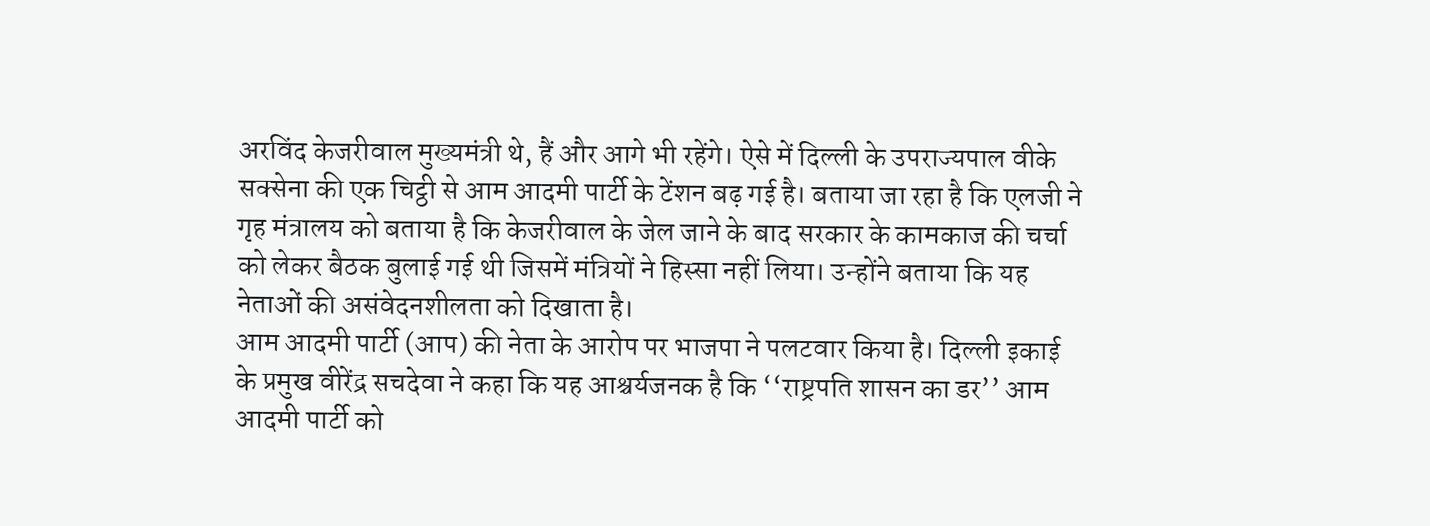अरविंद केजरीवाल मुख्यमंत्री थे, हैं और आगे भी रहेंगे। ऐसे में दिल्ली के उपराज्यपाल वीके सक्सेना की एक चिट्ठी से आम आदमी पार्टी के टेंशन बढ़ गई है। बताया जा रहा है कि एलजी ने गृह मंत्रालय को बताया है कि केजरीवाल के जेल जाने के बाद सरकार के कामकाज की चर्चा को लेकर बैठक बुलाई गई थी जिसमें मंत्रियों ने हिस्सा नहीं लिया। उन्होंने बताया कि यह नेताओं की असंवेदनशीलता को दिखाता है।
आम आदमी पार्टी (आप) की नेता के आरोप पर भाजपा ने पलटवार किया है। दिल्ली इकाई के प्रमुख वीरेंद्र सचदेवा ने कहा कि यह आश्चर्यजनक है कि ‘‘राष्ट्रपति शासन का डर’’ आम आदमी पार्टी को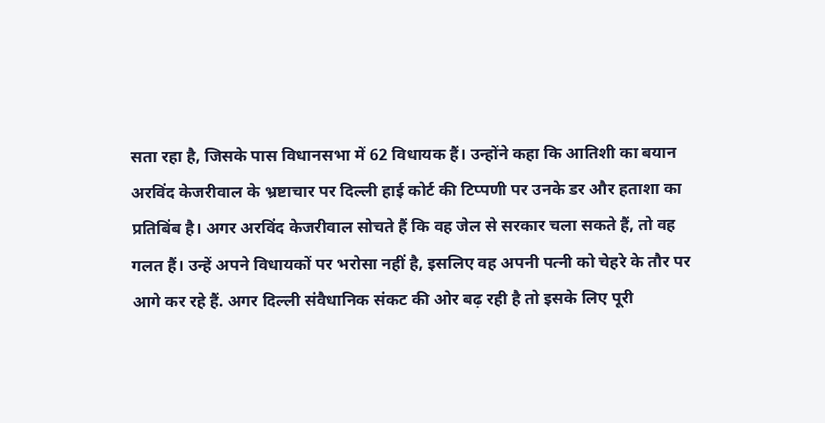सता रहा है, जिसके पास विधानसभा में 62 विधायक हैं। उन्होंने कहा कि आतिशी का बयान अरविंद केजरीवाल के भ्रष्टाचार पर दिल्ली हाई कोर्ट की टिप्पणी पर उनके डर और हताशा का प्रतिबिंब है। अगर अरविंद केजरीवाल सोचते हैं कि वह जेल से सरकार चला सकते हैं, तो वह गलत हैं। उन्हें अपने विधायकों पर भरोसा नहीं है, इसलिए वह अपनी पत्नी को चेहरे के तौर पर आगे कर रहे हैं. अगर दिल्ली संवैधानिक संकट की ओर बढ़ रही है तो इसके लिए पूरी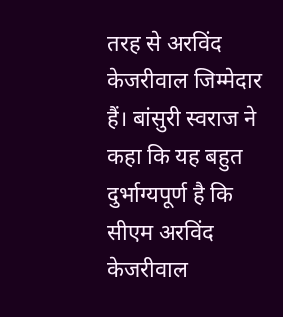तरह से अरविंद केजरीवाल जिम्मेदार हैं। बांसुरी स्वराज ने कहा कि यह बहुत दुर्भाग्यपूर्ण है कि सीएम अरविंद केजरीवाल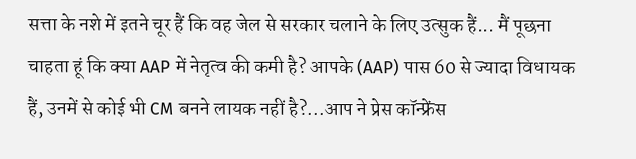सत्ता के नशे में इतने चूर हैं कि वह जेल से सरकार चलाने के लिए उत्सुक हैं... मैं पूछना चाहता हूं कि क्या AAP में नेतृत्व की कमी है? आपके (AAP) पास 60 से ज्यादा विधायक हैं, उनमें से कोई भी CM बनने लायक नहीं है?...आप ने प्रेस कॉन्फ्रेंस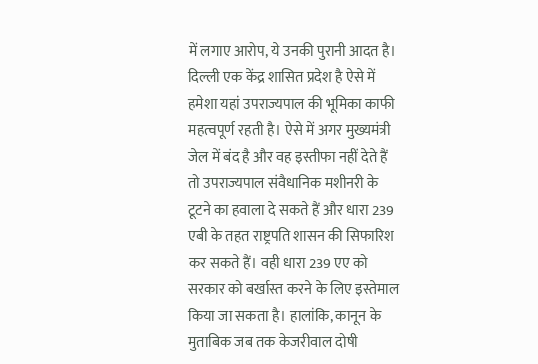में लगाए आरोप, ये उनकी पुरानी आदत है।
दिल्ली एक केंद्र शासित प्रदेश है ऐसे में हमेशा यहां उपराज्यपाल की भूमिका काफी महत्वपूर्ण रहती है। ऐसे में अगर मुख्यमंत्री जेल में बंद है और वह इस्तीफा नहीं देते हैं तो उपराज्यपाल संवैधानिक मशीनरी के टूटने का हवाला दे सकते हैं और धारा 239 एबी के तहत राष्ट्रपति शासन की सिफारिश कर सकते हैं। वही धारा 239 एए को सरकार को बर्खास्त करने के लिए इस्तेमाल किया जा सकता है। हालांकि, कानून के मुताबिक जब तक केजरीवाल दोषी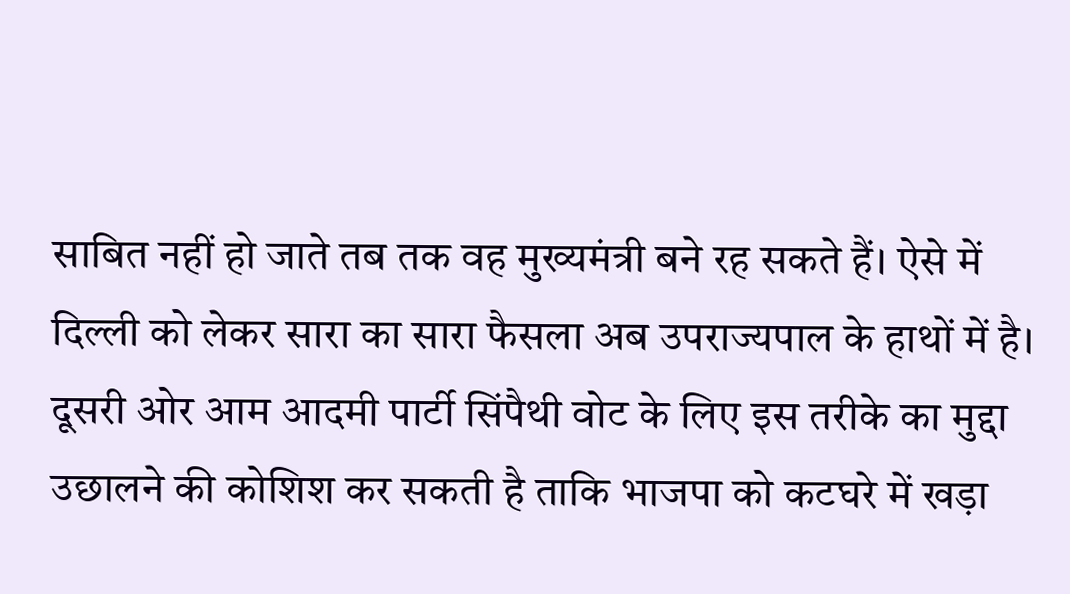साबित नहीं हो जाते तब तक वह मुख्यमंत्री बने रह सकते हैं। ऐसे में दिल्ली को लेकर सारा का सारा फैसला अब उपराज्यपाल के हाथों में है। दूसरी ओर आम आदमी पार्टी सिंपैथी वोट के लिए इस तरीके का मुद्दा उछालने की कोशिश कर सकती है ताकि भाजपा को कटघरे में खड़ा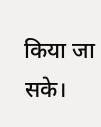किया जा सके।